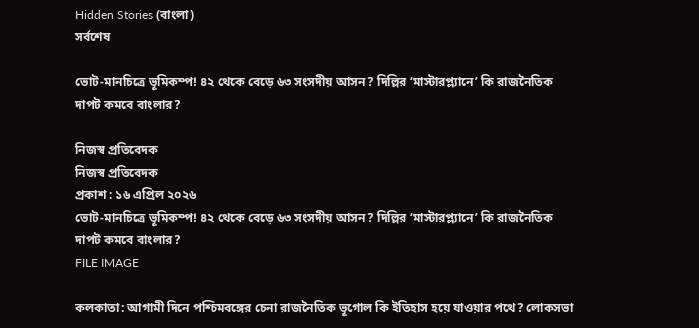Hidden Stories (বাংলা)
সর্বশেষ

ভোট-মানচিত্রে ভূমিকম্প! ৪২ থেকে বেড়ে ৬৩ সংসদীয় আসন? দিল্লির ‘মাস্টারপ্ল্যানে’ কি রাজনৈতিক দাপট কমবে বাংলার?

নিজস্ব প্রতিবেদক
নিজস্ব প্রতিবেদক
প্রকাশ : ১৬ এপ্রিল ২০২৬
ভোট-মানচিত্রে ভূমিকম্প! ৪২ থেকে বেড়ে ৬৩ সংসদীয় আসন? দিল্লির ‘মাস্টারপ্ল্যানে’ কি রাজনৈতিক দাপট কমবে বাংলার?
FILE IMAGE

কলকাতা: আগামী দিনে পশ্চিমবঙ্গের চেনা রাজনৈতিক ভূগোল কি ইতিহাস হয়ে যাওয়ার পথে? লোকসভা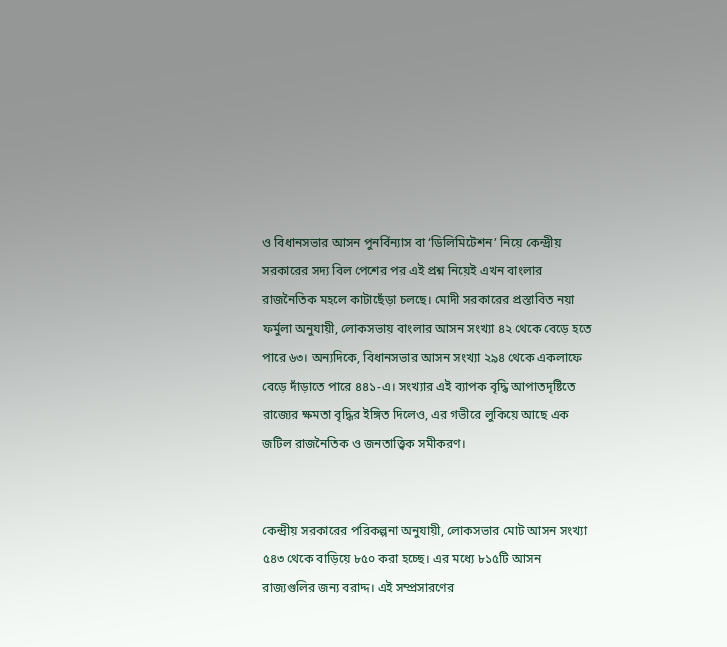ও বিধানসভার আসন পুনর্বিন্যাস বা ‘ডিলিমিটেশন’ নিয়ে কেন্দ্রীয় সরকারের সদ্য বিল পেশের পর এই প্রশ্ন নিয়েই এখন বাংলার রাজনৈতিক মহলে কাটাছেঁড়া চলছে। মোদী সরকারের প্রস্তাবিত নয়া ফর্মুলা অনুযায়ী, লোকসভায় বাংলার আসন সংখ্যা ৪২ থেকে বেড়ে হতে পারে ৬৩। অন্যদিকে, বিধানসভার আসন সংখ্যা ২৯৪ থেকে একলাফে বেড়ে দাঁড়াতে পারে ৪৪১-এ। সংখ্যার এই ব্যাপক বৃদ্ধি আপাতদৃষ্টিতে রাজ্যের ক্ষমতা বৃদ্ধির ইঙ্গিত দিলেও, এর গভীরে লুকিয়ে আছে এক জটিল রাজনৈতিক ও জনতাত্ত্বিক সমীকরণ।


কেন্দ্রীয় সরকারের পরিকল্পনা অনুযায়ী, লোকসভার মোট আসন সংখ্যা ৫৪৩ থেকে বাড়িয়ে ৮৫০ করা হচ্ছে। এর মধ্যে ৮১৫টি আসন রাজ্যগুলির জন্য বরাদ্দ। এই সম্প্রসারণের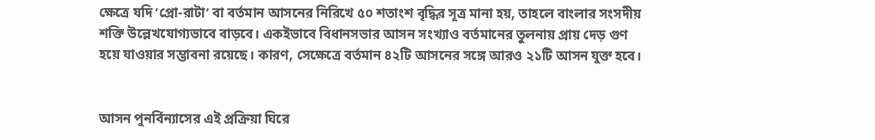ক্ষেত্রে যদি ‘প্রো-রাটা’ বা বর্তমান আসনের নিরিখে ৫০ শতাংশ বৃদ্ধির সূত্র মানা হয়, তাহলে বাংলার সংসদীয় শক্তি উল্লেখযোগ্যভাবে বাড়বে। একইভাবে বিধানসভার আসন সংখ্যাও বর্তমানের তুলনায় প্রায় দেড় গুণ হয়ে যাওয়ার সম্ভাবনা রয়েছে। কারণ, সেক্ষেত্রে বর্তমান ৪২টি আসনের সঙ্গে আরও ২১টি আসন যুক্ত হবে।


আসন পুনর্বিন্যাসের এই প্রক্রিয়া ঘিরে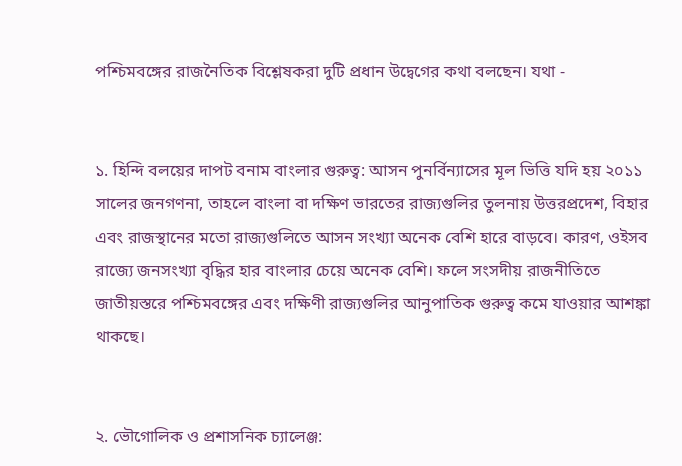পশ্চিমবঙ্গের রাজনৈতিক বিশ্লেষকরা দুটি প্রধান উদ্বেগের কথা বলছেন। যথা -


১. হিন্দি বলয়ের দাপট বনাম বাংলার গুরুত্ব: আসন পুনর্বিন্যাসের মূল ভিত্তি যদি হয় ২০১১ সালের জনগণনা, তাহলে বাংলা বা দক্ষিণ ভারতের রাজ্যগুলির তুলনায় উত্তরপ্রদেশ, বিহার এবং রাজস্থানের মতো রাজ্যগুলিতে আসন সংখ্যা অনেক বেশি হারে বাড়বে। কারণ, ওইসব রাজ্যে জনসংখ্যা বৃদ্ধির হার বাংলার চেয়ে অনেক বেশি। ফলে সংসদীয় রাজনীতিতে জাতীয়স্তরে পশ্চিমবঙ্গের এবং দক্ষিণী রাজ্যগুলির আনুপাতিক গুরুত্ব কমে যাওয়ার আশঙ্কা থাকছে।


২. ভৌগোলিক ও প্রশাসনিক চ্যালেঞ্জ: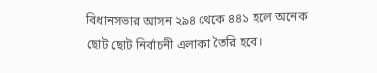বিধানসভার আসন ২৯৪ থেকে ৪৪১ হলে অনেক ছোট ছোট নির্বাচনী এলাকা তৈরি হবে।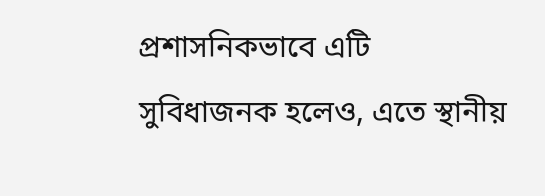প্রশাসনিকভাবে এটি সুবিধাজনক হলেও, এতে স্থানীয়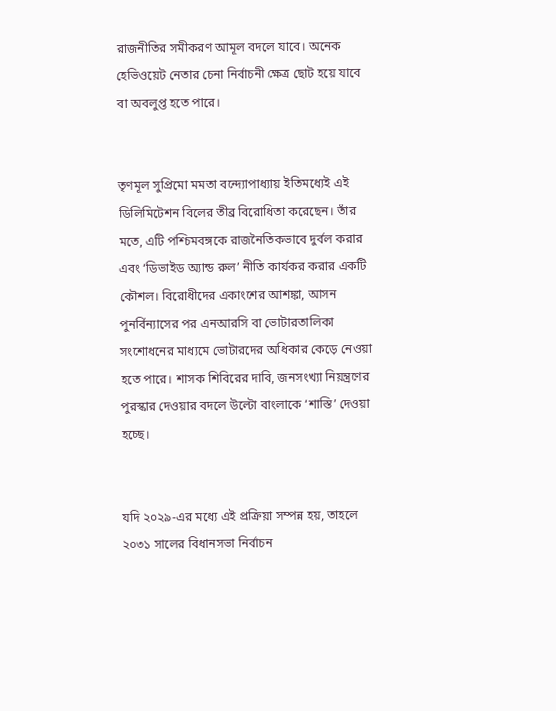রাজনীতির সমীকরণ আমূল বদলে যাবে। অনেক হেভিওয়েট নেতার চেনা নির্বাচনী ক্ষেত্র ছোট হয়ে যাবে বা অবলুপ্ত হতে পারে।


তৃণমূল সুপ্রিমো মমতা বন্দ্যোপাধ্যায় ইতিমধ্যেই এই ডিলিমিটেশন বিলের তীব্র বিরোধিতা করেছেন। তাঁর মতে, এটি পশ্চিমবঙ্গকে রাজনৈতিকভাবে দুর্বল করার এবং ‘ডিভাইড অ্যান্ড রুল’ নীতি কার্যকর করার একটি কৌশল। বিরোধীদের একাংশের আশঙ্কা, আসন পুনর্বিন্যাসের পর এনআরসি বা ভোটারতালিকা সংশোধনের মাধ্যমে ভোটারদের অধিকার কেড়ে নেওয়া হতে পারে। শাসক শিবিরের দাবি, জনসংখ্যা নিয়ন্ত্রণের পুরস্কার দেওয়ার বদলে উল্টো বাংলাকে ‘শাস্তি’ দেওয়া হচ্ছে।


যদি ২০২৯-এর মধ্যে এই প্রক্রিয়া সম্পন্ন হয়, তাহলে ২০৩১ সালের বিধানসভা নির্বাচন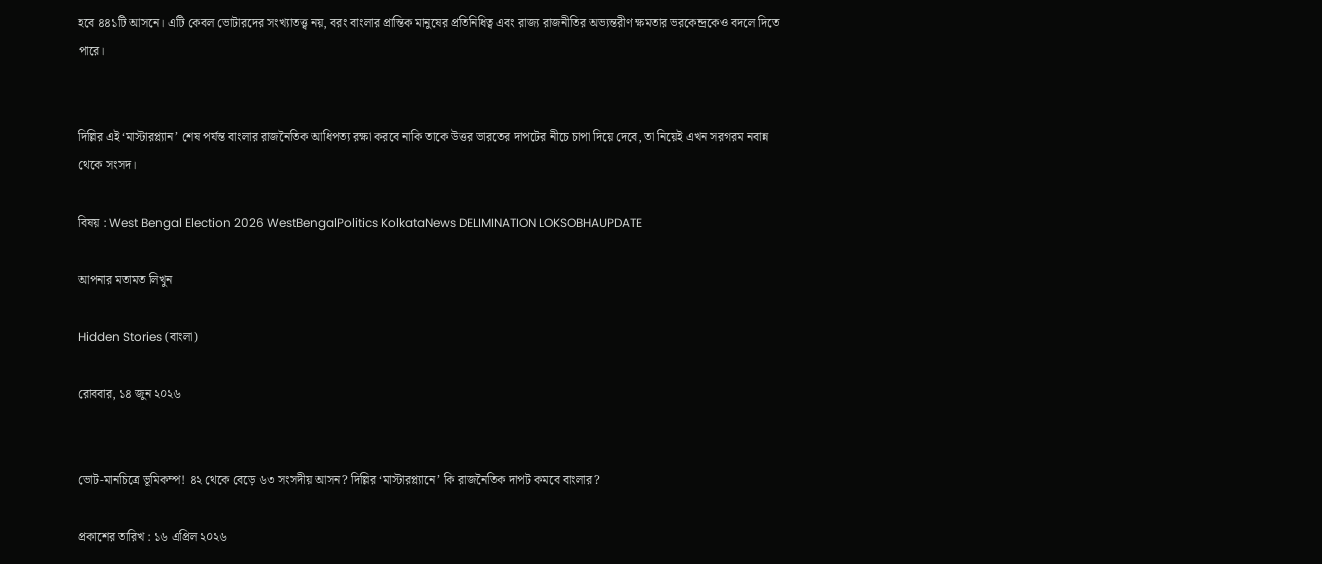হবে ৪৪১টি আসনে। এটি কেবল ভোটারদের সংখ্যাতত্ত্ব নয়, বরং বাংলার প্রান্তিক মানুষের প্রতিনিধিত্ব এবং রাজ্য রাজনীতির অভ্যন্তরীণ ক্ষমতার ভরকেন্দ্রকেও বদলে দিতে পারে।


দিল্লির এই ‘মাস্টারপ্ল্যান’ শেষ পর্যন্ত বাংলার রাজনৈতিক আধিপত্য রক্ষা করবে নাকি তাকে উত্তর ভারতের দাপটের নীচে চাপা দিয়ে দেবে, তা নিয়েই এখন সরগরম নবান্ন থেকে সংসদ।

বিষয় : West Bengal Election 2026 WestBengalPolitics KolkataNews DELIMINATION LOKSOBHAUPDATE

আপনার মতামত লিখুন

Hidden Stories (বাংলা)

রোববার, ১৪ জুন ২০২৬


ভোট-মানচিত্রে ভূমিকম্প! ৪২ থেকে বেড়ে ৬৩ সংসদীয় আসন? দিল্লির ‘মাস্টারপ্ল্যানে’ কি রাজনৈতিক দাপট কমবে বাংলার?

প্রকাশের তারিখ : ১৬ এপ্রিল ২০২৬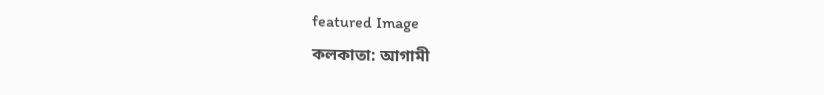featured Image
কলকাতা: আগামী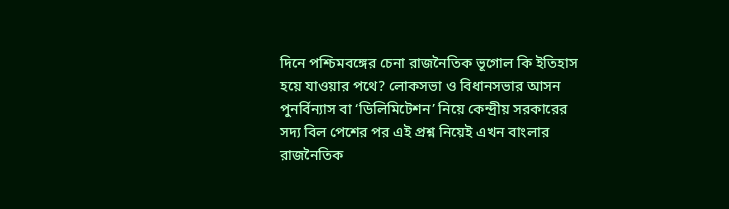দিনে পশ্চিমবঙ্গের চেনা রাজনৈতিক ভূগোল কি ইতিহাস হয়ে যাওয়ার পথে? লোকসভা ও বিধানসভার আসন পুনর্বিন্যাস বা ‘ডিলিমিটেশন’ নিয়ে কেন্দ্রীয় সরকারের সদ্য বিল পেশের পর এই প্রশ্ন নিয়েই এখন বাংলার রাজনৈতিক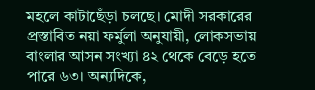মহলে কাটাছেঁড়া চলছে। মোদী সরকারের প্রস্তাবিত নয়া ফর্মুলা অনুযায়ী, লোকসভায় বাংলার আসন সংখ্যা ৪২ থেকে বেড়ে হতে পারে ৬৩। অন্যদিকে,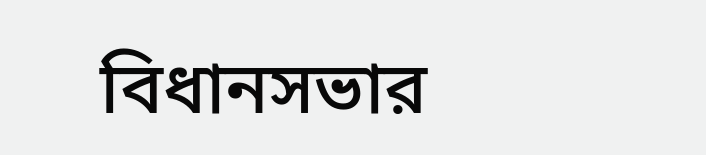বিধানসভার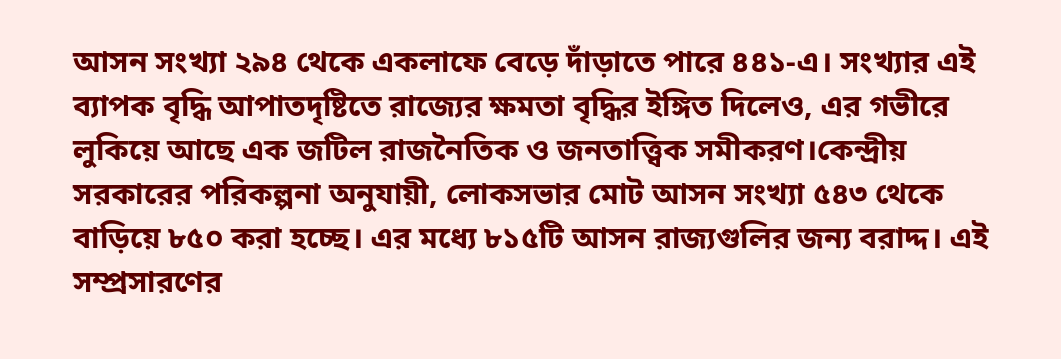আসন সংখ্যা ২৯৪ থেকে একলাফে বেড়ে দাঁড়াতে পারে ৪৪১-এ। সংখ্যার এই ব্যাপক বৃদ্ধি আপাতদৃষ্টিতে রাজ্যের ক্ষমতা বৃদ্ধির ইঙ্গিত দিলেও, এর গভীরে লুকিয়ে আছে এক জটিল রাজনৈতিক ও জনতাত্ত্বিক সমীকরণ।কেন্দ্রীয় সরকারের পরিকল্পনা অনুযায়ী, লোকসভার মোট আসন সংখ্যা ৫৪৩ থেকে বাড়িয়ে ৮৫০ করা হচ্ছে। এর মধ্যে ৮১৫টি আসন রাজ্যগুলির জন্য বরাদ্দ। এই সম্প্রসারণের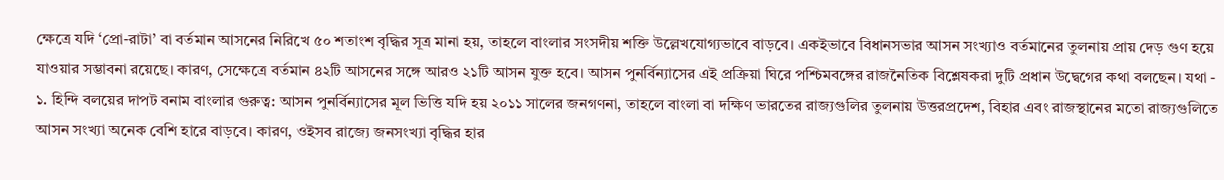ক্ষেত্রে যদি ‘প্রো-রাটা’ বা বর্তমান আসনের নিরিখে ৫০ শতাংশ বৃদ্ধির সূত্র মানা হয়, তাহলে বাংলার সংসদীয় শক্তি উল্লেখযোগ্যভাবে বাড়বে। একইভাবে বিধানসভার আসন সংখ্যাও বর্তমানের তুলনায় প্রায় দেড় গুণ হয়ে যাওয়ার সম্ভাবনা রয়েছে। কারণ, সেক্ষেত্রে বর্তমান ৪২টি আসনের সঙ্গে আরও ২১টি আসন যুক্ত হবে। আসন পুনর্বিন্যাসের এই প্রক্রিয়া ঘিরে পশ্চিমবঙ্গের রাজনৈতিক বিশ্লেষকরা দুটি প্রধান উদ্বেগের কথা বলছেন। যথা - ১. হিন্দি বলয়ের দাপট বনাম বাংলার গুরুত্ব: আসন পুনর্বিন্যাসের মূল ভিত্তি যদি হয় ২০১১ সালের জনগণনা, তাহলে বাংলা বা দক্ষিণ ভারতের রাজ্যগুলির তুলনায় উত্তরপ্রদেশ, বিহার এবং রাজস্থানের মতো রাজ্যগুলিতে আসন সংখ্যা অনেক বেশি হারে বাড়বে। কারণ, ওইসব রাজ্যে জনসংখ্যা বৃদ্ধির হার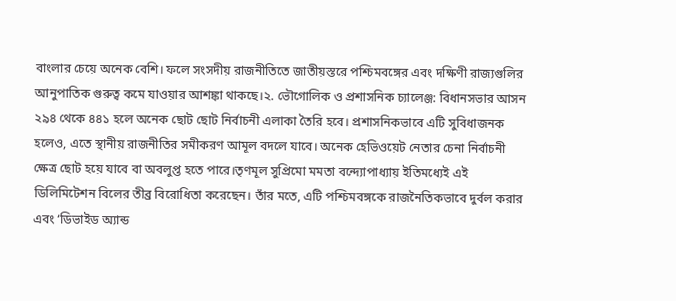বাংলার চেয়ে অনেক বেশি। ফলে সংসদীয় রাজনীতিতে জাতীয়স্তরে পশ্চিমবঙ্গের এবং দক্ষিণী রাজ্যগুলির আনুপাতিক গুরুত্ব কমে যাওয়ার আশঙ্কা থাকছে।২. ভৌগোলিক ও প্রশাসনিক চ্যালেঞ্জ: বিধানসভার আসন ২৯৪ থেকে ৪৪১ হলে অনেক ছোট ছোট নির্বাচনী এলাকা তৈরি হবে। প্রশাসনিকভাবে এটি সুবিধাজনক হলেও, এতে স্থানীয় রাজনীতির সমীকরণ আমূল বদলে যাবে। অনেক হেভিওয়েট নেতার চেনা নির্বাচনী ক্ষেত্র ছোট হয়ে যাবে বা অবলুপ্ত হতে পারে।তৃণমূল সুপ্রিমো মমতা বন্দ্যোপাধ্যায় ইতিমধ্যেই এই ডিলিমিটেশন বিলের তীব্র বিরোধিতা করেছেন। তাঁর মতে, এটি পশ্চিমবঙ্গকে রাজনৈতিকভাবে দুর্বল করার এবং ‘ডিভাইড অ্যান্ড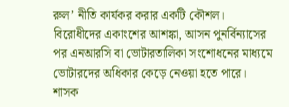রুল’ নীতি কার্যকর করার একটি কৌশল। বিরোধীদের একাংশের আশঙ্কা, আসন পুনর্বিন্যাসের পর এনআরসি বা ভোটারতালিকা সংশোধনের মাধ্যমে ভোটারদের অধিকার কেড়ে নেওয়া হতে পারে। শাসক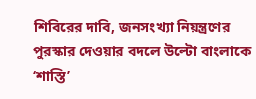শিবিরের দাবি, জনসংখ্যা নিয়ন্ত্রণের পুরস্কার দেওয়ার বদলে উল্টো বাংলাকে ‘শাস্তি’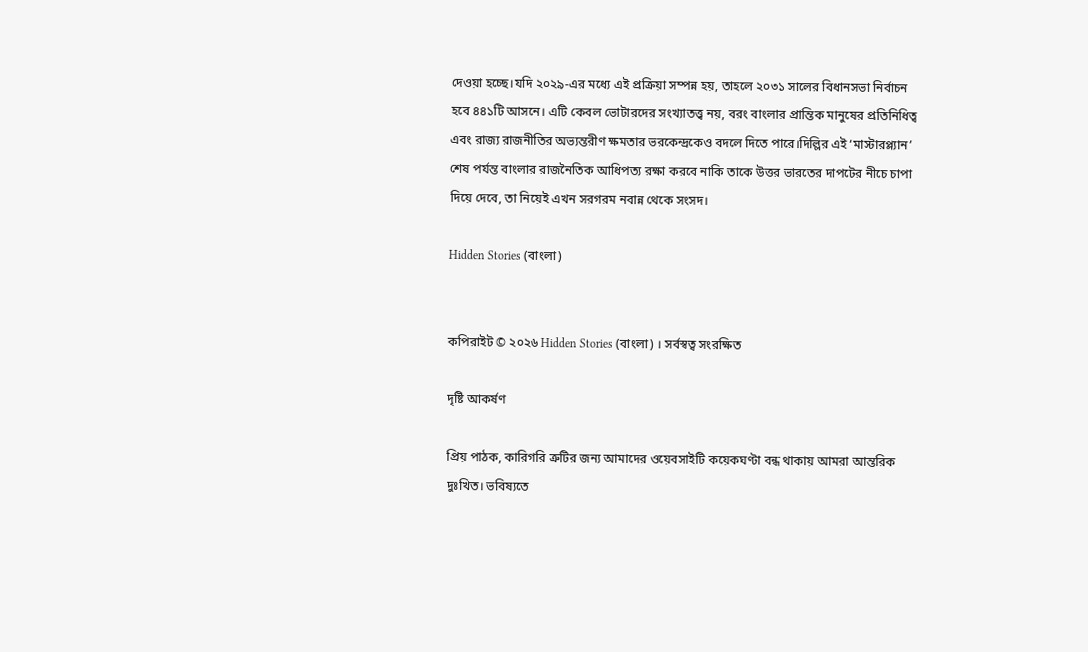দেওয়া হচ্ছে।যদি ২০২৯-এর মধ্যে এই প্রক্রিয়া সম্পন্ন হয়, তাহলে ২০৩১ সালের বিধানসভা নির্বাচন হবে ৪৪১টি আসনে। এটি কেবল ভোটারদের সংখ্যাতত্ত্ব নয়, বরং বাংলার প্রান্তিক মানুষের প্রতিনিধিত্ব এবং রাজ্য রাজনীতির অভ্যন্তরীণ ক্ষমতার ভরকেন্দ্রকেও বদলে দিতে পারে।দিল্লির এই ‘মাস্টারপ্ল্যান’ শেষ পর্যন্ত বাংলার রাজনৈতিক আধিপত্য রক্ষা করবে নাকি তাকে উত্তর ভারতের দাপটের নীচে চাপা দিয়ে দেবে, তা নিয়েই এখন সরগরম নবান্ন থেকে সংসদ।

Hidden Stories (বাংলা)


কপিরাইট © ২০২৬ Hidden Stories (বাংলা) । সর্বস্বত্ব সংরক্ষিত

দৃষ্টি আকর্ষণ

প্রিয় পাঠক, কারিগরি ত্রুটির জন্য আমাদের ওয়েবসাইটি কয়েকঘণ্টা বন্ধ থাকায় আমরা আন্তরিক দুঃখিত। ভবিষ্যতে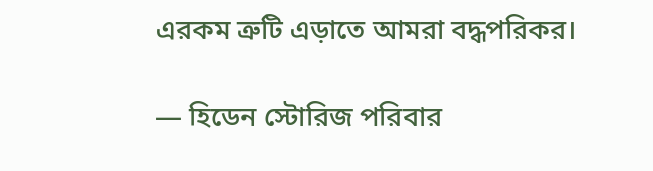এরকম ত্রুটি এড়াতে আমরা বদ্ধপরিকর।

— হিডেন স্টোরিজ পরিবার